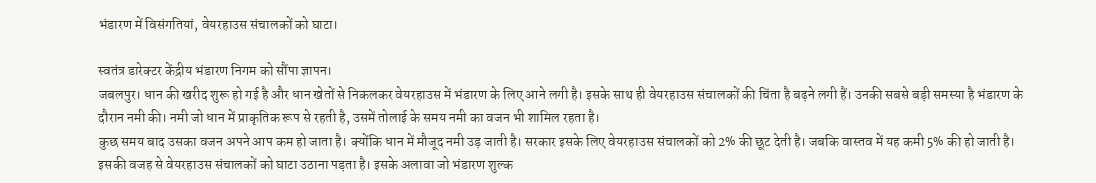भंडारण में विसंगतियां, वेयरहाउस संचालकों को घाटा।

स्वतंत्र डारेक्टर केंद्रीय भंडारण निगम को सौंपा ज्ञापन।
जबलपुर। धान की खरीद शुरू हो गई है और धान खेतों से निकलकर वेयरहाउस में भंडारण के लिए आने लगी है। इसके साथ ही वेयरहाउस संचालकों की चिंता है बढ़ने लगी हैं। उनकी सबसे बड़ी समस्या है भंडारण के दौरान नमी की। नमी जो धान में प्राकृतिक रूप से रहती है, उसमें तोलाई के समय नमी का वजन भी शामिल रहता है।
कुछ समय बाद उसका वजन अपने आप कम हो जाता है। क्योंकि धान में मौजूद नमी उड़ जाती है। सरकार इसके लिए वेयरहाउस संचालकों को 2% की छूट देती है। जबकि वास्तव में यह कमी 5% की हो जाती है। इसकी वजह से वेयरहाउस संचालकों को घाटा उठाना पड़ता है। इसके अलावा जो भंडारण शुल्क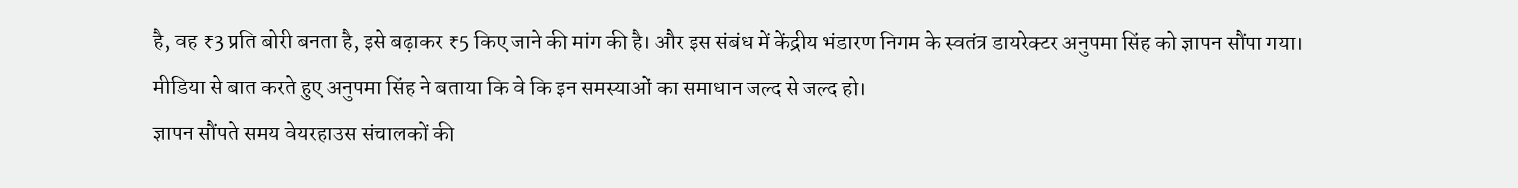है, वह ₹3 प्रति बोरी बनता है, इसे बढ़ाकर ₹5 किए जाने की मांग की है। और इस संबंध में केंद्रीय भंडारण निगम के स्वतंत्र डायरेक्टर अनुपमा सिंह को ज्ञापन सौंपा गया।
मीडिया से बात करते हुए अनुपमा सिंह ने बताया कि वे कि इन समस्याओं का समाधान जल्द से जल्द हो।
ज्ञापन सौंपते समय वेयरहाउस संचालकों की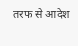तरफ से आदेश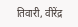तिवारी, वीरेंद्र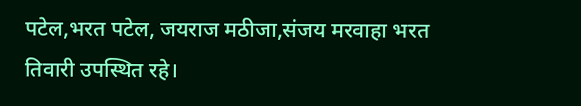पटेल,भरत पटेल, जयराज मठीजा,संजय मरवाहा भरत तिवारी उपस्थित रहे।